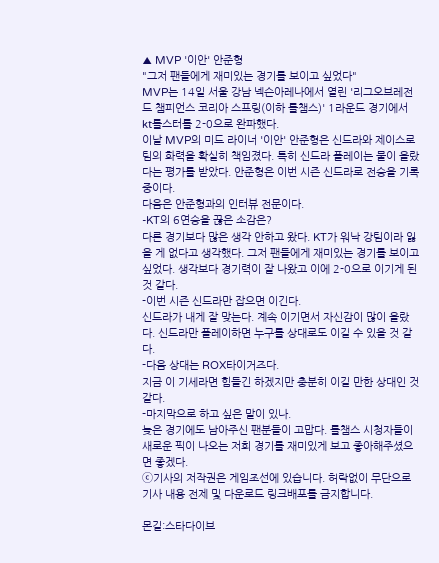▲ MVP '이안' 안준형
"그저 팬들에게 재미있는 경기를 보이고 싶었다"
MVP는 14일 서울 강남 넥슨아레나에서 열린 '리그오브레전드 챔피언스 코리아 스프링(이하 롤챔스)' 1라운드 경기에서 kt롤스터를 2-0으로 완파했다.
이날 MVP의 미드 라이너 '이안' 안준형은 신드라와 제이스로 팀의 화력을 확실히 책임졌다. 특히 신드라 플레이는 물이 올랐다는 평가를 받았다. 안준형은 이번 시즌 신드라로 전승을 기록 중이다.
다음은 안준형과의 인터뷰 전문이다.
-KT의 6연승을 끊은 소감은?
다른 경기보다 많은 생각 안하고 왔다. KT가 워낙 강팀이라 잃을 게 없다고 생각했다. 그저 팬들에게 재미있는 경기를 보이고 싶었다. 생각보다 경기력이 잘 나왔고 이에 2-0으로 이기게 된 것 같다.
-이번 시즌 신드라만 잡으면 이긴다.
신드라가 내게 잘 맞는다. 계속 이기면서 자신감이 많이 올랐다. 신드라만 플레이하면 누구를 상대로도 이길 수 있을 것 같다.
-다음 상대는 ROX타이거즈다.
지금 이 기세라면 힘들긴 하겠지만 충분히 이길 만한 상대인 것 같다.
-마지막으로 하고 싶은 말이 있나.
늦은 경기에도 남아주신 팬분들이 고맙다. 롤챔스 시청자들이 새로운 픽이 나오는 저희 경기를 재미있게 보고 좋아해주셨으면 좋겠다.
ⓒ기사의 저작권은 게임조선에 있습니다. 허락없이 무단으로 기사 내용 전제 및 다운로드 링크배포를 금지합니다.

몬길:스타다이브